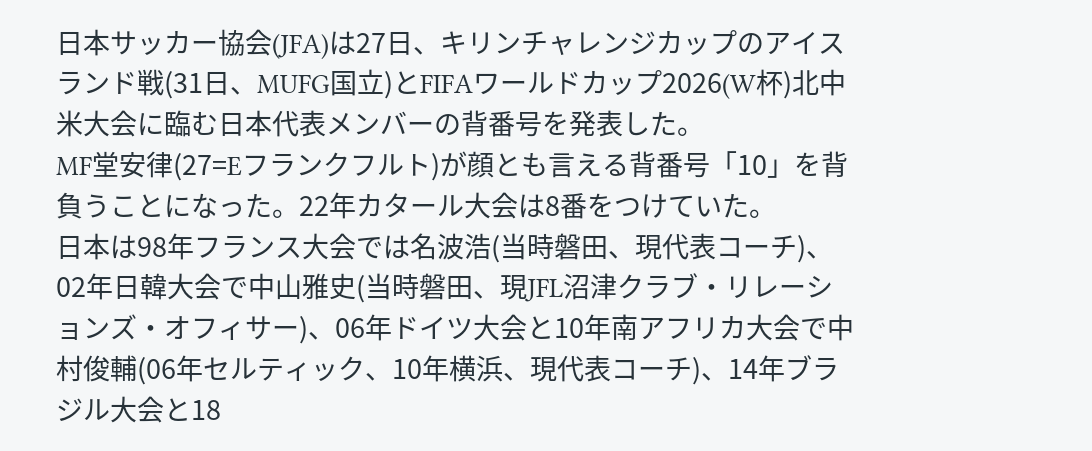日本サッカー協会(JFA)は27日、キリンチャレンジカップのアイスランド戦(31日、MUFG国立)とFIFAワールドカップ2026(W杯)北中米大会に臨む日本代表メンバーの背番号を発表した。
MF堂安律(27=Eフランクフルト)が顔とも言える背番号「10」を背負うことになった。22年カタール大会は8番をつけていた。
日本は98年フランス大会では名波浩(当時磐田、現代表コーチ)、02年日韓大会で中山雅史(当時磐田、現JFL沼津クラブ・リレーションズ・オフィサー)、06年ドイツ大会と10年南アフリカ大会で中村俊輔(06年セルティック、10年横浜、現代表コーチ)、14年ブラジル大会と18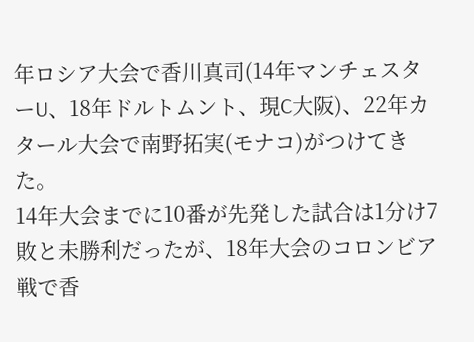年ロシア大会で香川真司(14年マンチェスターU、18年ドルトムント、現C大阪)、22年カタール大会で南野拓実(モナコ)がつけてきた。
14年大会までに10番が先発した試合は1分け7敗と未勝利だったが、18年大会のコロンビア戦で香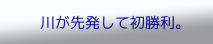川が先発して初勝利。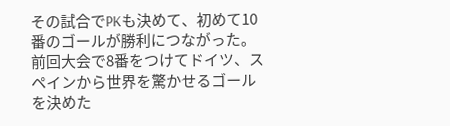その試合でPKも決めて、初めて10番のゴールが勝利につながった。
前回大会で8番をつけてドイツ、スペインから世界を驚かせるゴールを決めた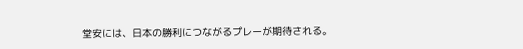堂安には、日本の勝利につながるプレーが期待される。